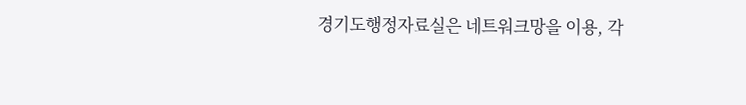경기도행정자료실은 네트워크망을 이용, 각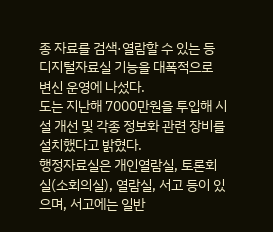종 자료를 검색·열람할 수 있는 등 디지털자료실 기능을 대폭적으로 변신 운영에 나섰다.
도는 지난해 7000만원을 투입해 시설 개선 및 각종 정보화 관련 장비를 설치했다고 밝혔다.
행정자료실은 개인열람실, 토론회실(소회의실), 열람실, 서고 등이 있으며, 서고에는 일반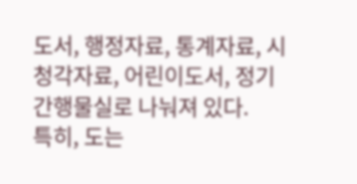도서, 행정자료, 통계자료, 시청각자료, 어린이도서, 정기간행물실로 나눠져 있다.
특히, 도는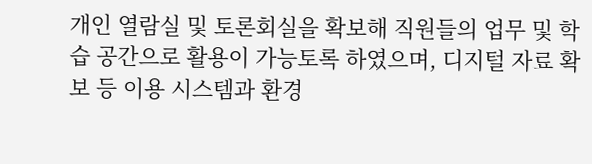개인 열람실 및 토론회실을 확보해 직원들의 업무 및 학습 공간으로 활용이 가능토록 하였으며, 디지털 자료 확보 등 이용 시스템과 환경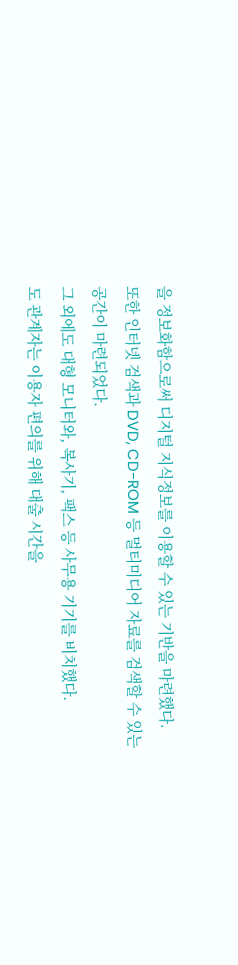을 정보화함으로써 디지털 지식정보를 이용할 수 있는 기반을 마련했다.
또한 인터넷 검색과 DVD, CD-ROM 등 멀티미디어 자료를 검색할 수 있는 공간이 마련되었다.
그 외에도 대형 모니터와, 복사기, 팩스 등 사무용 기기를 비치했다.
도 관계자는 이용자 편의를 위해 대출 시간을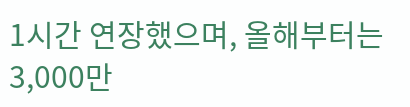1시간 연장했으며, 올해부터는 3,000만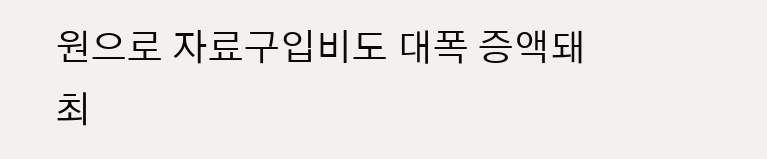원으로 자료구입비도 대폭 증액돼 최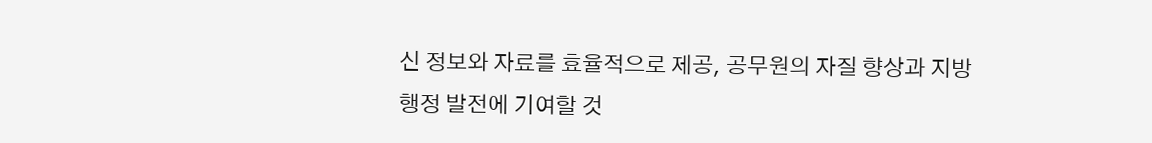신 정보와 자료를 효율적으로 제공, 공무원의 자질 향상과 지방행정 발전에 기여할 것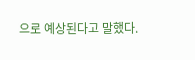으로 예상된다고 말했다.